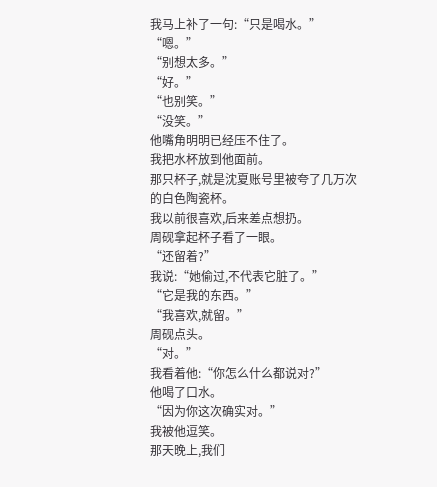我马上补了一句:“只是喝水。”
“嗯。”
“别想太多。”
“好。”
“也别笑。”
“没笑。”
他嘴角明明已经压不住了。
我把水杯放到他面前。
那只杯子,就是沈夏账号里被夸了几万次的白色陶瓷杯。
我以前很喜欢,后来差点想扔。
周砚拿起杯子看了一眼。
“还留着?”
我说:“她偷过,不代表它脏了。”
“它是我的东西。”
“我喜欢,就留。”
周砚点头。
“对。”
我看着他:“你怎么什么都说对?”
他喝了口水。
“因为你这次确实对。”
我被他逗笑。
那天晚上,我们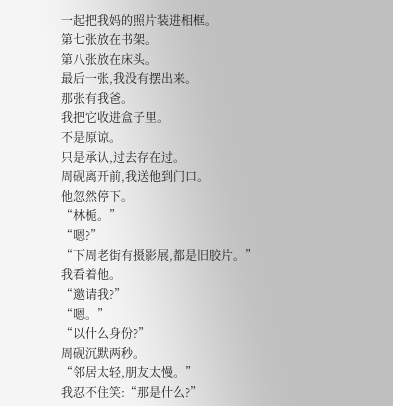一起把我妈的照片装进相框。
第七张放在书架。
第八张放在床头。
最后一张,我没有摆出来。
那张有我爸。
我把它收进盒子里。
不是原谅。
只是承认,过去存在过。
周砚离开前,我送他到门口。
他忽然停下。
“林栀。”
“嗯?”
“下周老街有摄影展,都是旧胶片。”
我看着他。
“邀请我?”
“嗯。”
“以什么身份?”
周砚沉默两秒。
“邻居太轻,朋友太慢。”
我忍不住笑:“那是什么?”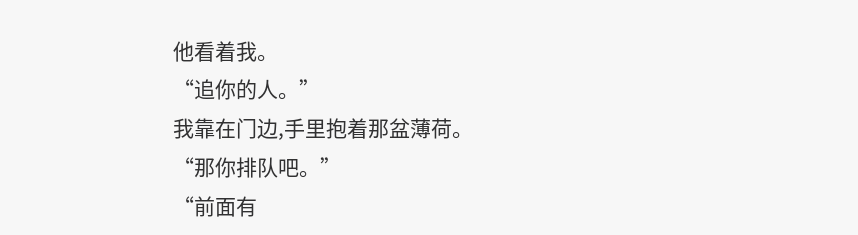他看着我。
“追你的人。”
我靠在门边,手里抱着那盆薄荷。
“那你排队吧。”
“前面有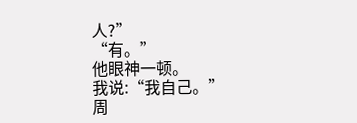人?”
“有。”
他眼神一顿。
我说:“我自己。”
周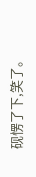砚愣了下,笑了。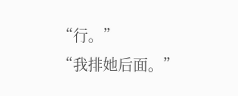“行。”
“我排她后面。”